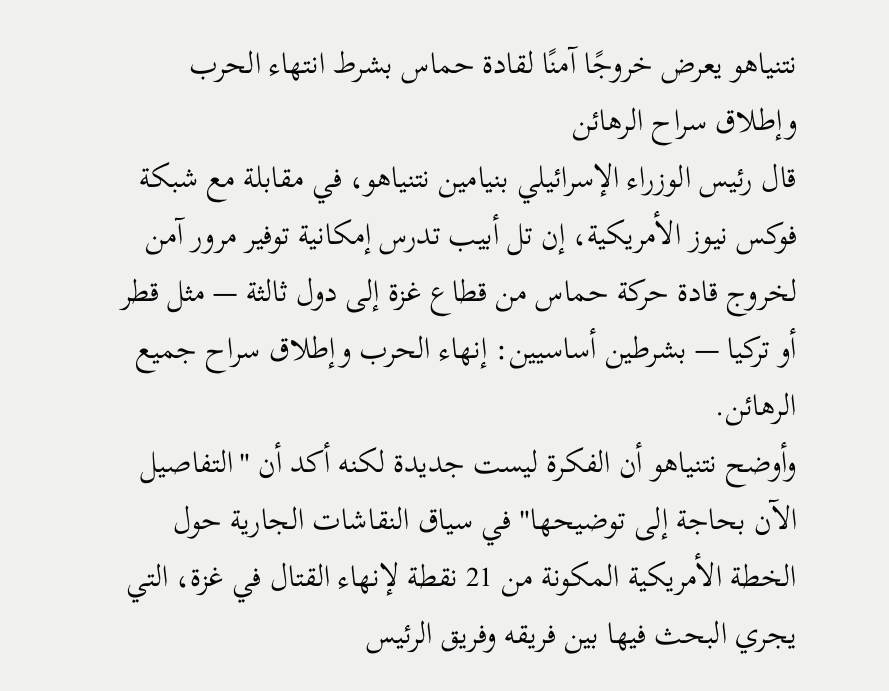نتنياهو يعرض خروجًا آمنًا لقادة حماس بشرط انتهاء الحرب وإطلاق سراح الرهائن
قال رئيس الوزراء الإسرائيلي بنيامين نتنياهو، في مقابلة مع شبكة فوكس نيوز الأمريكية، إن تل أبيب تدرس إمكانية توفير مرور آمن لخروج قادة حركة حماس من قطاع غزة إلى دول ثالثة — مثل قطر أو تركيا — بشرطين أساسيين: إنهاء الحرب وإطلاق سراح جميع الرهائن.
وأوضح نتنياهو أن الفكرة ليست جديدة لكنه أكد أن "التفاصيل الآن بحاجة إلى توضيحها" في سياق النقاشات الجارية حول الخطة الأمريكية المكونة من 21 نقطة لإنهاء القتال في غزة، التي يجري البحث فيها بين فريقه وفريق الرئيس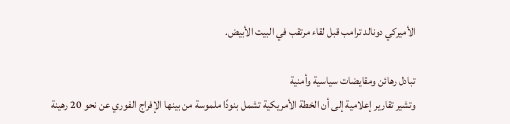الأميركي دونالد ترامب قبل لقاء مرتقب في البيت الأبيض.

تبادل رهائن ومقايضات سياسية وأمنية
وتشير تقارير إعلامية إلى أن الخطة الأمريكية تشمل بنودًا ملموسة من بينها الإفراج الفوري عن نحو 20 رهينة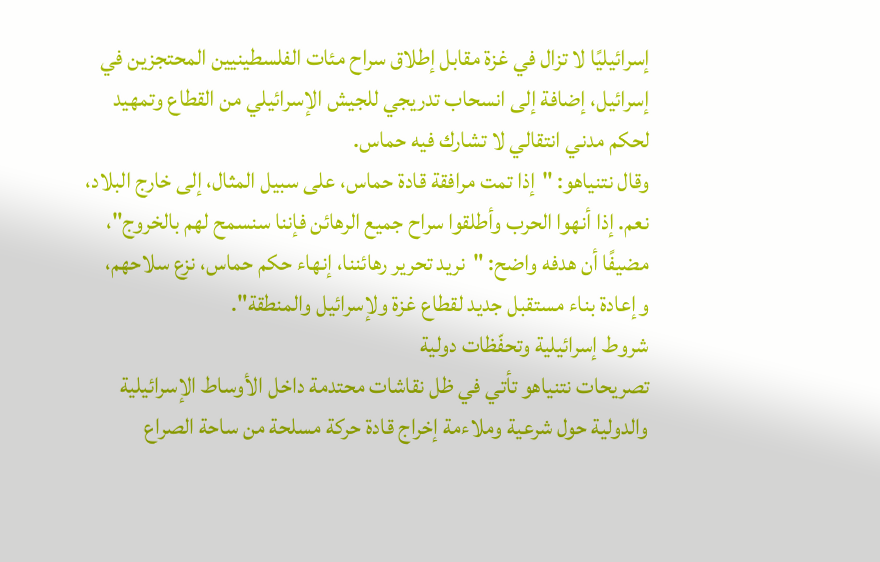إسرائيليًا لا تزال في غزة مقابل إطلاق سراح مئات الفلسطينيين المحتجزين في إسرائيل، إضافة إلى انسحاب تدريجي للجيش الإسرائيلي من القطاع وتمهيد لحكم مدني انتقالي لا تشارك فيه حماس.
وقال نتنياهو: "إذا تمت مرافقة قادة حماس، على سبيل المثال، إلى خارج البلاد، نعم. إذا أنهوا الحرب وأطلقوا سراح جميع الرهائن فإننا سنسمح لهم بالخروج"، مضيفًا أن هدفه واضح: "نريد تحرير رهائننا، إنهاء حكم حماس، نزع سلاحهم، وإعادة بناء مستقبل جديد لقطاع غزة ولإسرائيل والمنطقة".
شروط إسرائيلية وتحفّظات دولية
تصريحات نتنياهو تأتي في ظل نقاشات محتدمة داخل الأوساط الإسرائيلية والدولية حول شرعية وملاءمة إخراج قادة حركة مسلحة من ساحة الصراع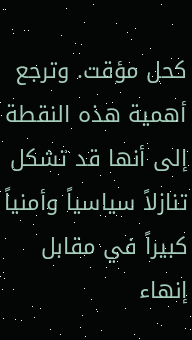كحل مؤقت. وترجع أهمية هذه النقطة إلى أنها قد تشكل تنازلاً سياسياً وأمنياً كبيراً في مقابل إنهاء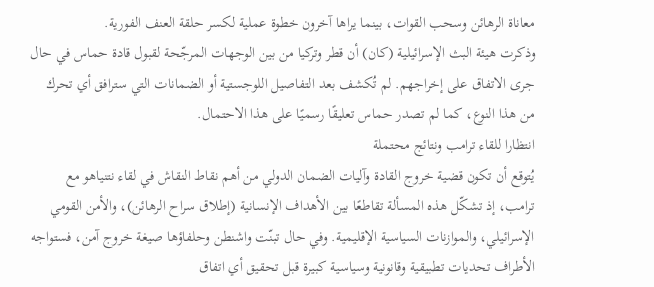معاناة الرهائن وسحب القوات، بينما يراها آخرون خطوة عملية لكسر حلقة العنف الفورية.
وذكرت هيئة البث الإسرائيلية (كان) أن قطر وتركيا من بين الوجهات المرجّحة لقبول قادة حماس في حال جرى الاتفاق على إخراجهم. لم تُكشف بعد التفاصيل اللوجستية أو الضمانات التي سترافق أي تحرك من هذا النوع، كما لم تصدر حماس تعليقًا رسميًا على هذا الاحتمال.
انتظارا للقاء ترامب ونتائج محتملة
يُتوقع أن تكون قضية خروج القادة وآليات الضمان الدولي من أهم نقاط النقاش في لقاء نتنياهو مع ترامب، إذ تشكّل هذه المسألة تقاطعًا بين الأهداف الإنسانية (إطلاق سراح الرهائن)، والأمن القومي الإسرائيلي، والموازنات السياسية الإقليمية. وفي حال تبنّت واشنطن وحلفاؤها صيغة خروج آمن، فستواجه الأطراف تحديات تطبيقية وقانونية وسياسية كبيرة قبل تحقيق أي اتفاق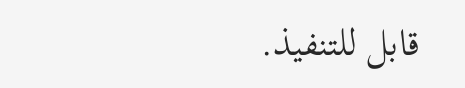قابل للتنفيذ.